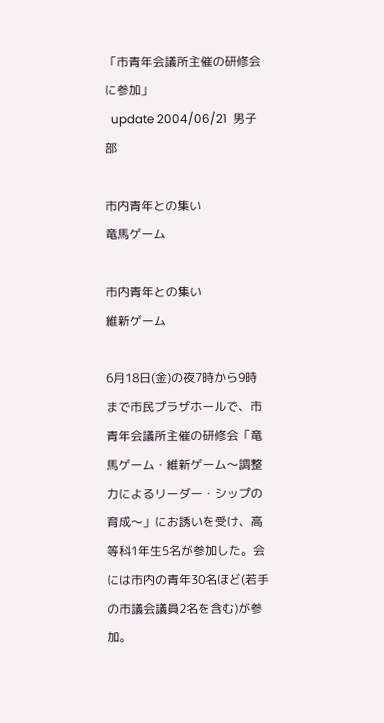「市青年会議所主催の研修会に参加」
  update 2004/06/21  男子部

市内青年との集い
竜馬ゲーム

市内青年との集い
維新ゲーム

6月18日(金)の夜7時から9時まで市民プラザホールで、市青年会議所主催の研修会「竜馬ゲーム・維新ゲーム〜調整力によるリーダー・シップの育成〜」にお誘いを受け、高等科1年生5名が参加した。会には市内の青年30名ほど(若手の市議会議員2名を含む)が参加。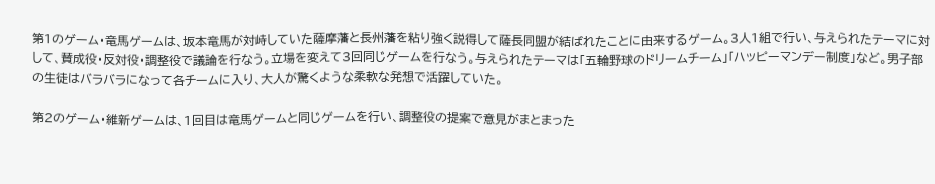第1のゲーム・竜馬ゲームは、坂本竜馬が対峙していた薩摩藩と長州藩を粘り強く説得して薩長同盟が結ばれたことに由来するゲーム。3人1組で行い、与えられたテーマに対して、賛成役・反対役・調整役で議論を行なう。立場を変えて3回同じゲームを行なう。与えられたテーマは「五輪野球のドリームチーム」「ハッピーマンデー制度」など。男子部の生徒はバラバラになって各チームに入り、大人が驚くような柔軟な発想で活躍していた。

第2のゲーム・維新ゲームは、1回目は竜馬ゲームと同じゲームを行い、調整役の提案で意見がまとまった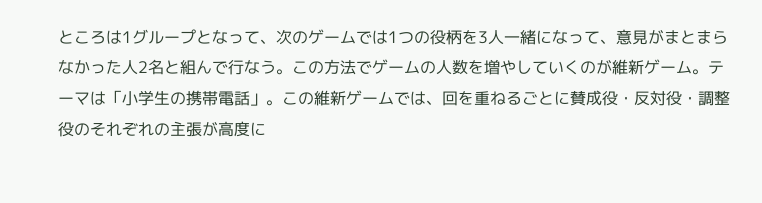ところは1グループとなって、次のゲームでは1つの役柄を3人一緒になって、意見がまとまらなかった人2名と組んで行なう。この方法でゲームの人数を増やしていくのが維新ゲーム。テーマは「小学生の携帯電話」。この維新ゲームでは、回を重ねるごとに賛成役・反対役・調整役のそれぞれの主張が高度に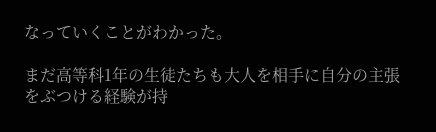なっていくことがわかった。

まだ高等科1年の生徒たちも大人を相手に自分の主張をぶつける経験が持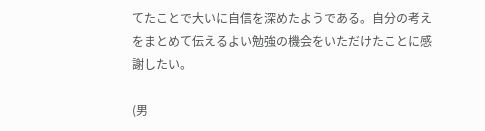てたことで大いに自信を深めたようである。自分の考えをまとめて伝えるよい勉強の機会をいただけたことに感謝したい。

(男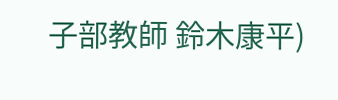子部教師 鈴木康平)